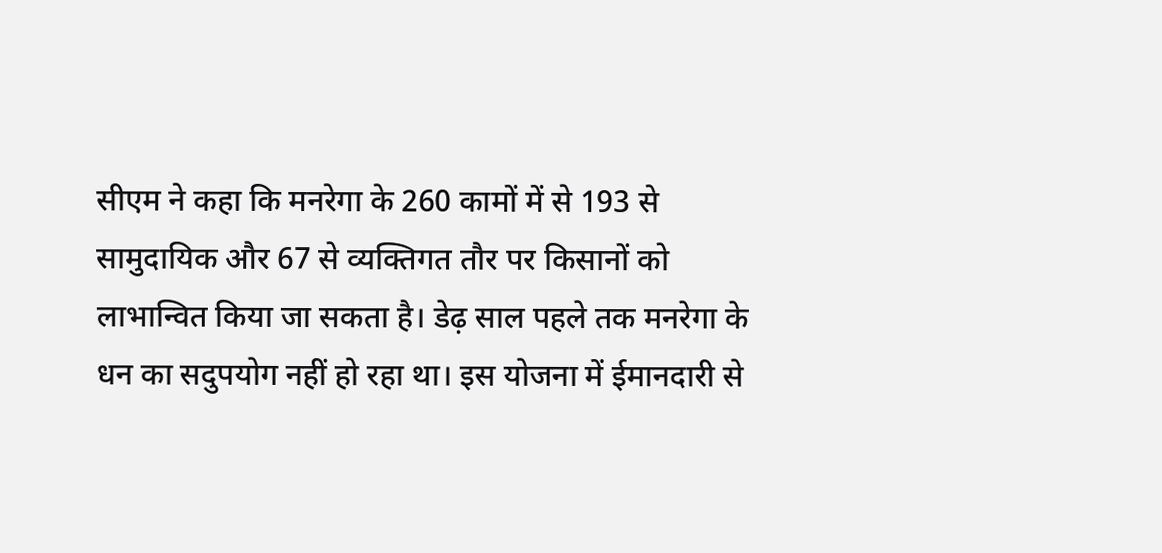सीएम ने कहा कि मनरेगा के 260 कामों में से 193 से सामुदायिक और 67 से व्यक्तिगत तौर पर किसानों को लाभान्वित किया जा सकता है। डेढ़ साल पहले तक मनरेगा के धन का सदुपयोग नहीं हो रहा था। इस योजना में ईमानदारी से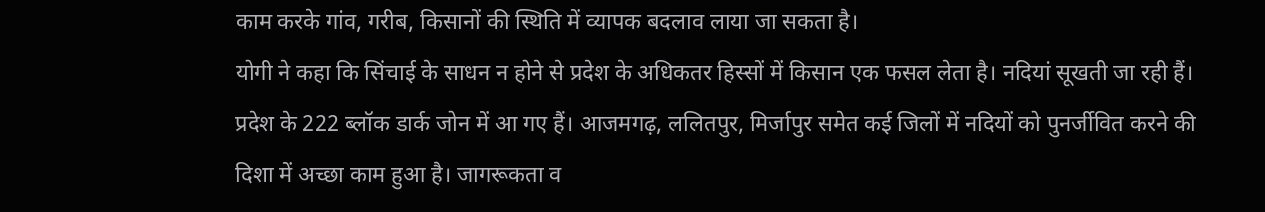काम करके गांव, गरीब, किसानों की स्थिति में व्यापक बदलाव लाया जा सकता है।
योगी ने कहा कि सिंचाई के साधन न होने से प्रदेश के अधिकतर हिस्सों में किसान एक फसल लेता है। नदियां सूखती जा रही हैं। प्रदेश के 222 ब्लॉक डार्क जोन में आ गए हैं। आजमगढ़, ललितपुर, मिर्जापुर समेत कई जिलों में नदियों को पुनर्जीवित करने की दिशा में अच्छा काम हुआ है। जागरूकता व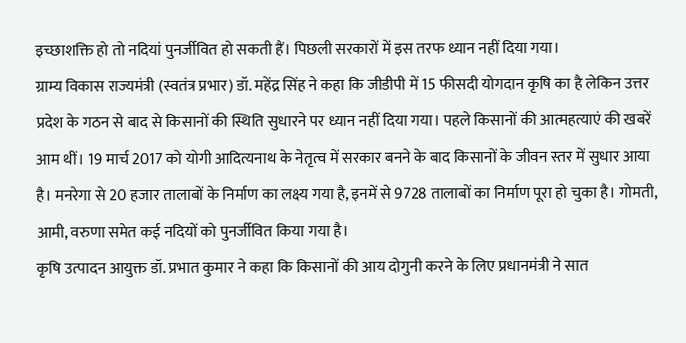इच्छाशक्ति हो तो नदियां पुनर्जीवित हो सकती हैं। पिछली सरकारों में इस तरफ ध्यान नहीं दिया गया।
ग्राम्य विकास राज्यमंत्री (स्वतंत्र प्रभार) डॉ. महेंद्र सिंह ने कहा कि जीडीपी में 15 फीसदी योगदान कृषि का है लेकिन उत्तर प्रदेश के गठन से बाद से किसानों की स्थिति सुधारने पर ध्यान नहीं दिया गया। पहले किसानों की आत्महत्याएं की खबरें आम थीं। 19 मार्च 2017 को योगी आदित्यनाथ के नेतृत्व में सरकार बनने के बाद किसानों के जीवन स्तर में सुधार आया है। मनरेगा से 20 हजार तालाबों के निर्माण का लक्ष्य गया है, इनमें से 9728 तालाबों का निर्माण पूरा हो चुका है। गोमती, आमी, वरुणा समेत कई नदियों को पुनर्जीवित किया गया है।
कृषि उत्पादन आयुक्त डॉ. प्रभात कुमार ने कहा कि किसानों की आय दोगुनी करने के लिए प्रधानमंत्री ने सात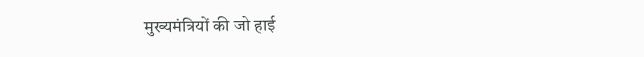मुख्यमंत्रियों की जो हाई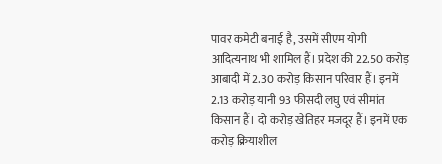पावर कमेटी बनाई है, उसमें सीएम योगी आदित्यनाथ भी शामिल हैं। प्रदेश की 22.50 करोड़ आबादी में 2.30 करोड़ किसान परिवार हैं। इनमें 2.13 करोड़ यानी 93 फीसदी लघु एवं सीमांत किसान हैं। दो करोड़ खेतिहर मजदूर हैं। इनमें एक करोड़ क्रियाशील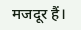मजदूर हैं।